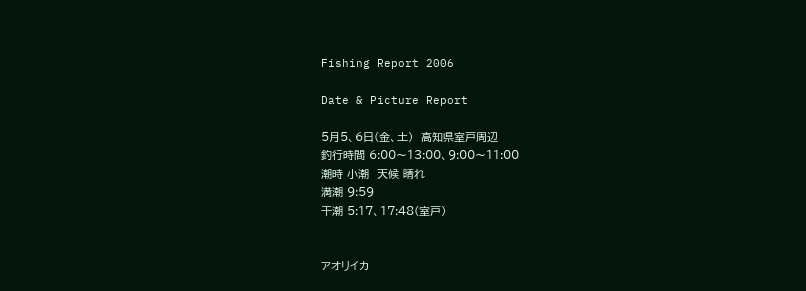Fishing Report 2006

Date & Picture Report

5月5、6日(金、土)  高知県室戸周辺
釣行時間 6:00〜13:00、9:00〜11:00
潮時 小潮  天候 晴れ
満潮 9:59
干潮 5:17、17:48(室戸)


アオリイカ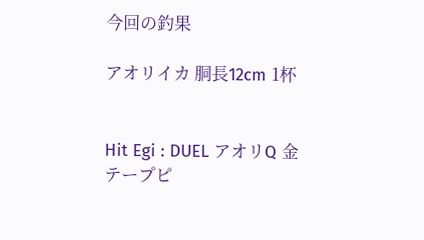今回の釣果

アオリイカ 胴長12cm 1杯


Hit Egi : DUEL アオリQ 金テープピ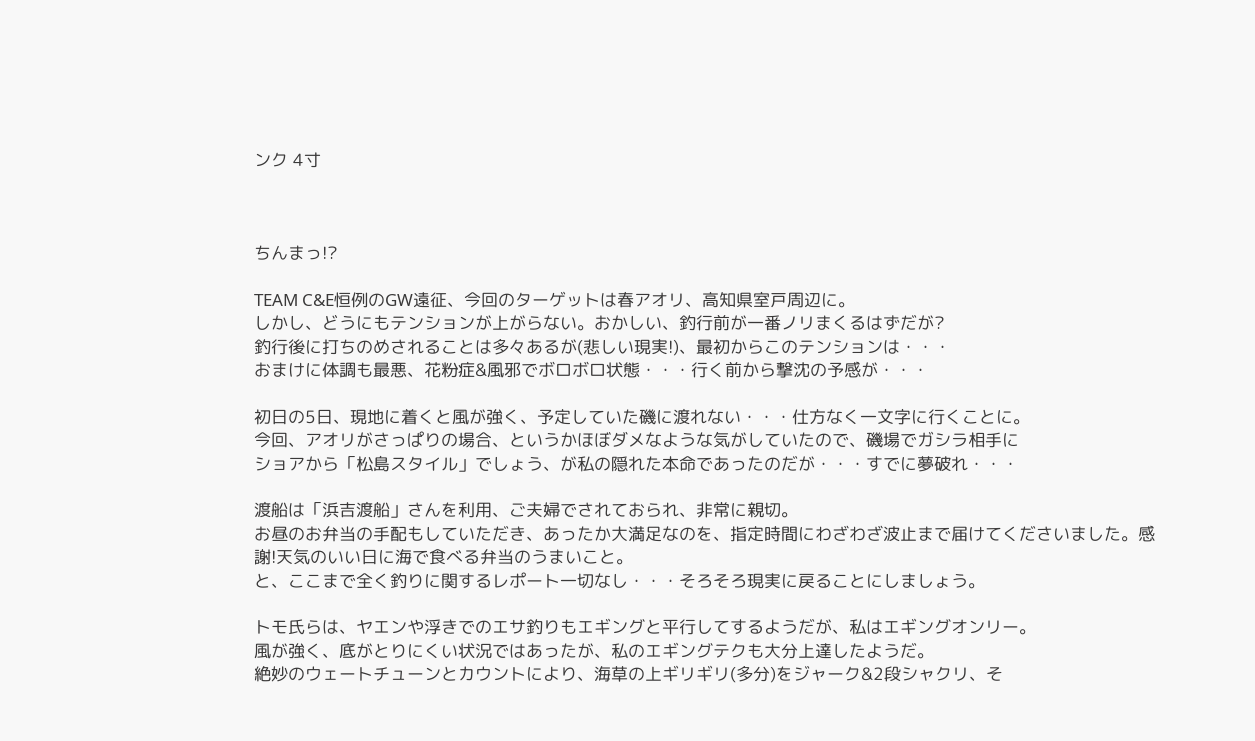ンク 4寸



ちんまっ!?

TEAM C&E恒例のGW遠征、今回のターゲットは春アオリ、高知県室戸周辺に。
しかし、どうにもテンションが上がらない。おかしい、釣行前が一番ノリまくるはずだが?
釣行後に打ちのめされることは多々あるが(悲しい現実!)、最初からこのテンションは・・・
おまけに体調も最悪、花粉症&風邪でボロボロ状態・・・行く前から撃沈の予感が・・・

初日の5日、現地に着くと風が強く、予定していた磯に渡れない・・・仕方なく一文字に行くことに。
今回、アオリがさっぱりの場合、というかほぼダメなような気がしていたので、磯場でガシラ相手に
ショアから「松島スタイル」でしょう、が私の隠れた本命であったのだが・・・すでに夢破れ・・・

渡船は「浜吉渡船」さんを利用、ご夫婦でされておられ、非常に親切。
お昼のお弁当の手配もしていただき、あったか大満足なのを、指定時間にわざわざ波止まで届けてくださいました。感謝!天気のいい日に海で食べる弁当のうまいこと。
と、ここまで全く釣りに関するレポート一切なし・・・そろそろ現実に戻ることにしましょう。

トモ氏らは、ヤエンや浮きでのエサ釣りもエギングと平行してするようだが、私はエギングオンリー。
風が強く、底がとりにくい状況ではあったが、私のエギングテクも大分上達したようだ。
絶妙のウェートチューンとカウントにより、海草の上ギリギリ(多分)をジャーク&2段シャクリ、そ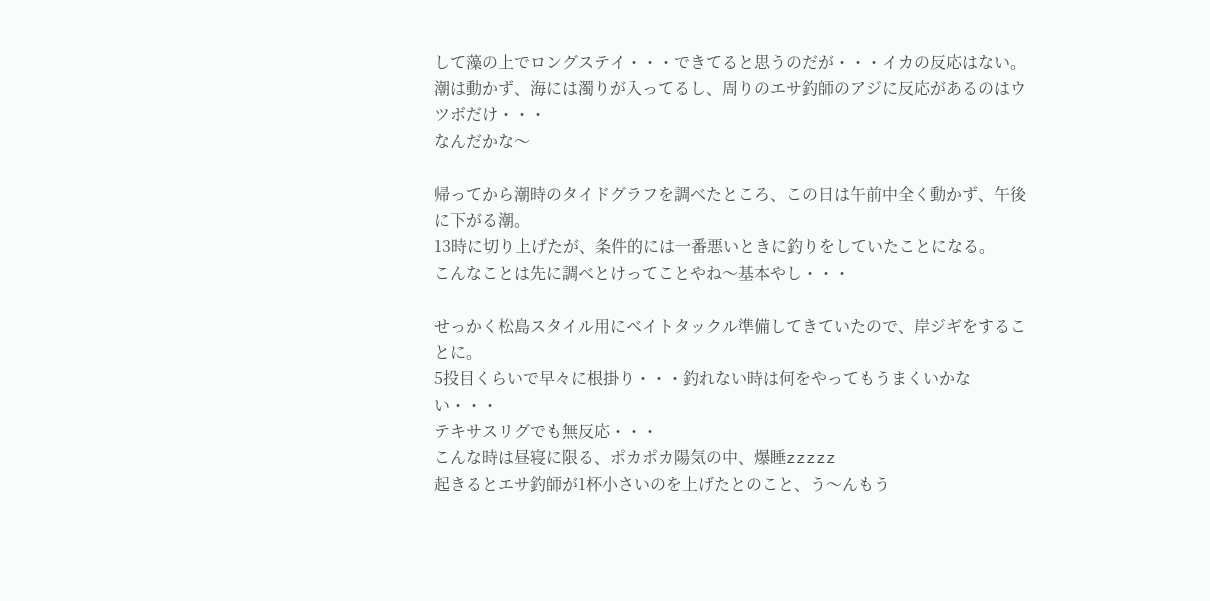して藻の上でロングステイ・・・できてると思うのだが・・・イカの反応はない。
潮は動かず、海には濁りが入ってるし、周りのエサ釣師のアジに反応があるのはウツボだけ・・・
なんだかな〜

帰ってから潮時のタイドグラフを調べたところ、この日は午前中全く動かず、午後に下がる潮。
13時に切り上げたが、条件的には一番悪いときに釣りをしていたことになる。
こんなことは先に調べとけってことやね〜基本やし・・・

せっかく松島スタイル用にベイトタックル準備してきていたので、岸ジギをすることに。
5投目くらいで早々に根掛り・・・釣れない時は何をやってもうまくいかない・・・
テキサスリグでも無反応・・・
こんな時は昼寝に限る、ポカポカ陽気の中、爆睡zzzzz
起きるとエサ釣師が1杯小さいのを上げたとのこと、う〜んもう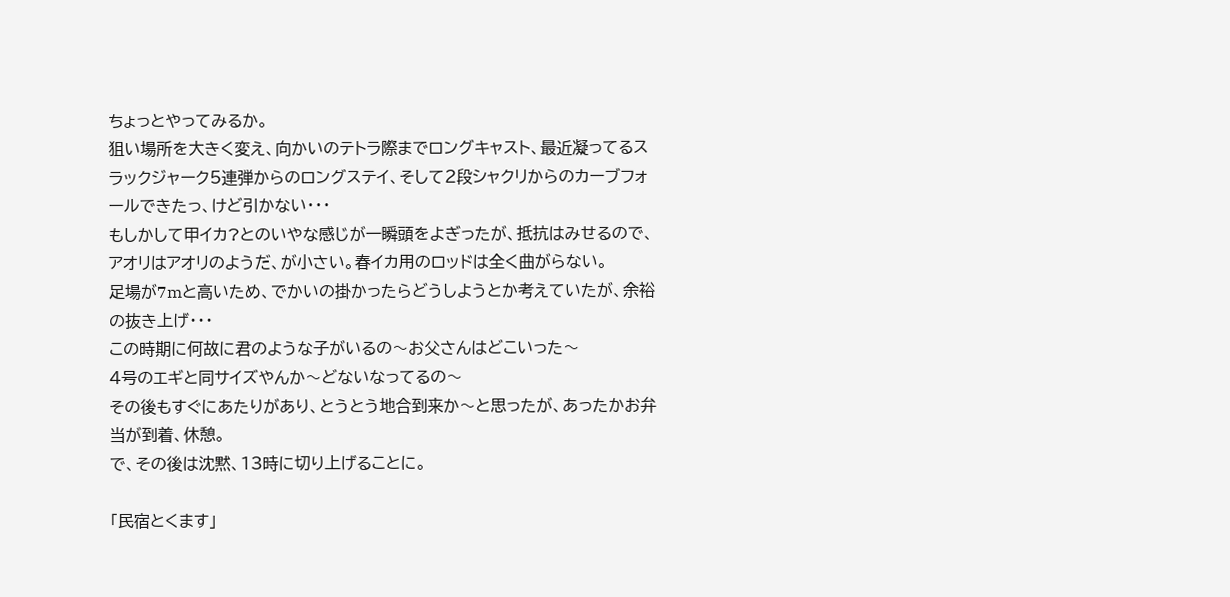ちょっとやってみるか。
狙い場所を大きく変え、向かいのテトラ際までロングキャスト、最近凝ってるスラックジャーク5連弾からのロングステイ、そして2段シャクリからのカーブフォールできたっ、けど引かない・・・
もしかして甲イカ?とのいやな感じが一瞬頭をよぎったが、抵抗はみせるので、アオリはアオリのようだ、が小さい。春イカ用のロッドは全く曲がらない。
足場が7mと高いため、でかいの掛かったらどうしようとか考えていたが、余裕の抜き上げ・・・
この時期に何故に君のような子がいるの〜お父さんはどこいった〜
4号のエギと同サイズやんか〜どないなってるの〜
その後もすぐにあたりがあり、とうとう地合到来か〜と思ったが、あったかお弁当が到着、休憩。
で、その後は沈黙、13時に切り上げることに。

「民宿とくます」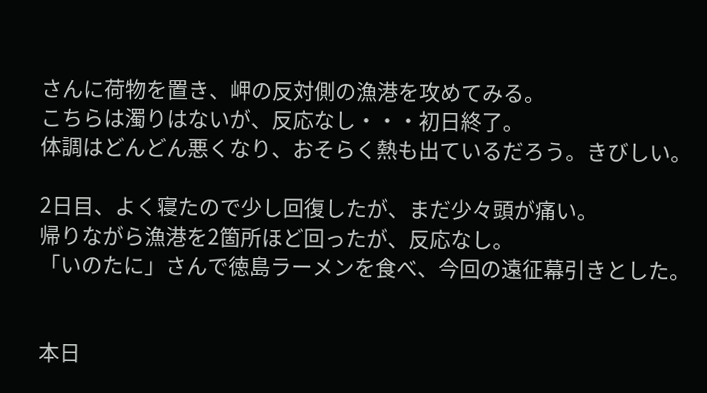さんに荷物を置き、岬の反対側の漁港を攻めてみる。
こちらは濁りはないが、反応なし・・・初日終了。
体調はどんどん悪くなり、おそらく熱も出ているだろう。きびしい。

2日目、よく寝たので少し回復したが、まだ少々頭が痛い。
帰りながら漁港を2箇所ほど回ったが、反応なし。
「いのたに」さんで徳島ラーメンを食べ、今回の遠征幕引きとした。


本日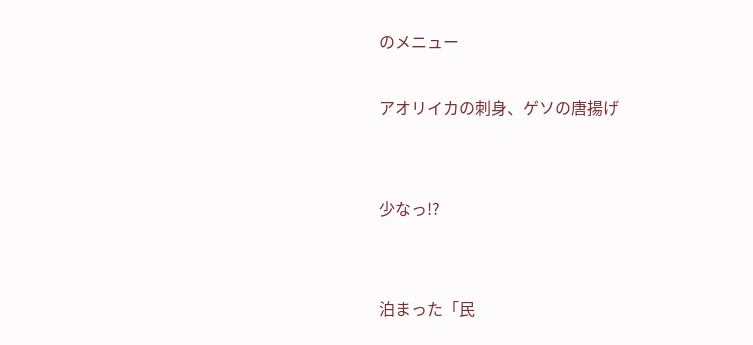のメニュー

アオリイカの刺身、ゲソの唐揚げ


少なっ!?


泊まった「民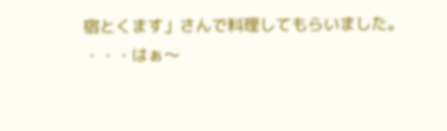宿とくます」さんで料理してもらいました。
・・・はぁ〜